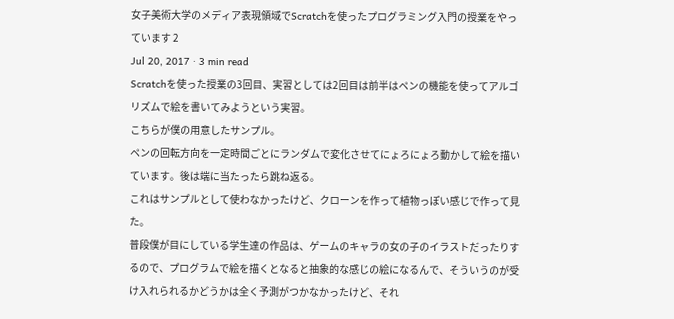女子美術大学のメディア表現領域でScratchを使ったプログラミング入門の授業をやっています 2
Jul 20, 2017 · 3 min read
Scratchを使った授業の3回目、実習としては2回目は前半はペンの機能を使ってアルゴリズムで絵を書いてみようという実習。
こちらが僕の用意したサンプル。
ペンの回転方向を一定時間ごとにランダムで変化させてにょろにょろ動かして絵を描いています。後は端に当たったら跳ね返る。
これはサンプルとして使わなかったけど、クローンを作って植物っぽい感じで作って見た。
普段僕が目にしている学生達の作品は、ゲームのキャラの女の子のイラストだったりするので、プログラムで絵を描くとなると抽象的な感じの絵になるんで、そういうのが受け入れられるかどうかは全く予測がつかなかったけど、それ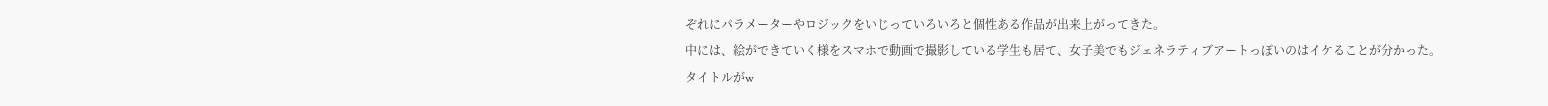ぞれにパラメーターやロジックをいじっていろいろと個性ある作品が出来上がってきた。
中には、絵ができていく様をスマホで動画で撮影している学生も居て、女子美でもジェネラティブアートっぽいのはイケることが分かった。
タイトルがw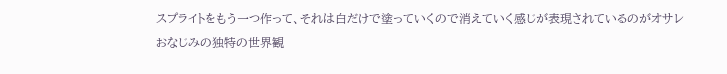スプライトをもう一つ作って、それは白だけで塗っていくので消えていく感じが表現されているのがオサレ
おなじみの独特の世界観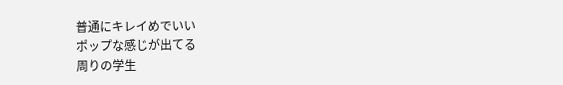普通にキレイめでいい
ポップな感じが出てる
周りの学生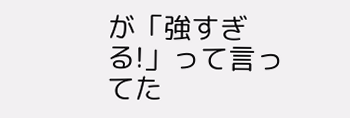が「強すぎる!」って言ってた